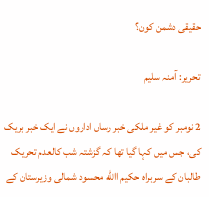حقیقی دشمن کون؟

تحریر: آمنہ سلیم

2 نومبر کو غیر ملکی خبر رساں اداروں نے ایک خبر بریک کی، جس میں کہا گیا تھا کہ گزشتہ شب کالعدم تحریک طالبان کے سربراہ حکیم االله محسود شمالی وزیرستان کے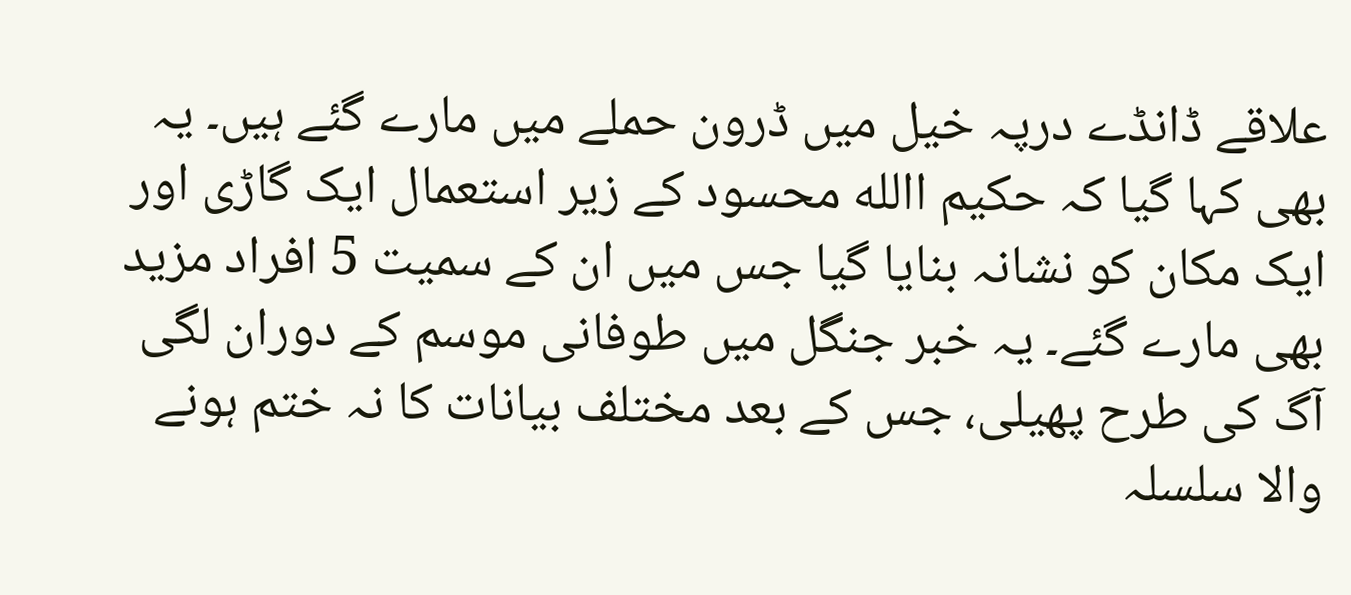علاقے ڈانڈے درپہ خیل میں ڈرون حملے میں مارے گئے ہیں۔ یہ بھی کہا گیا کہ حکیم االله محسود کے زیر استعمال ایک گاڑی اور ایک مکان کو نشانہ بنایا گیا جس میں ان کے سمیت 5 افراد مزید بھی مارے گئے۔ یہ خبر جنگل میں طوفانی موسم کے دوران لگی آگ کی طرح پھیلی، جس کے بعد مختلف بیانات کا نہ ختم ہونے والا سلسلہ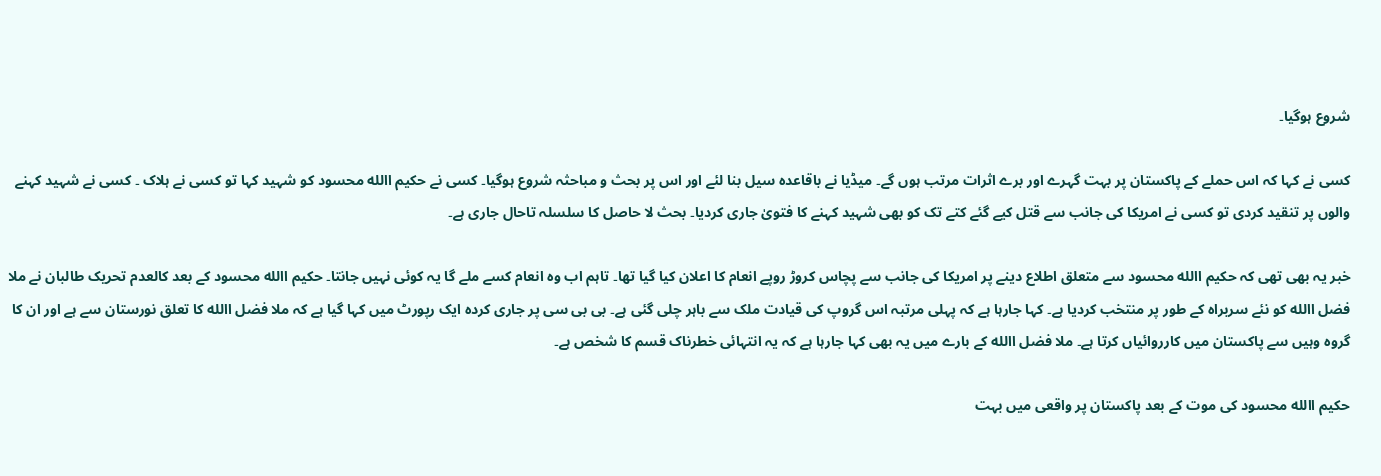شروع ہوگیا۔

کسی نے کہا کہ اس حملے کے پاکستان پر بہت گہرے اور برے اثرات مرتب ہوں گے۔ میڈیا نے باقاعدہ سیل بنا لئے اور اس پر بحث و مباحثہ شروع ہوگیا۔ کسی نے حکیم االله محسود کو شہید کہا تو کسی نے ہلاک ۔ کسی نے شہید کہنے والوں پر تنقید کردی تو کسی نے امریکا کی جانب سے قتل کیے گئے کتے تک کو بھی شہید کہنے کا فتویٰ جاری کردیا۔ بحث لا حاصل کا سلسلہ تاحال جاری ہے۔

خبر یہ بھی تھی کہ حکیم االله محسود سے متعلق اطلاع دینے پر امریکا کی جانب سے پچاس کروڑ روپے انعام کا اعلان کیا گیا تھا۔ تاہم اب وہ انعام کسے ملے گا یہ کوئی نہیں جانتا۔ حکیم االله محسود کے بعد کالعدم تحریک طالبان نے ملا فضل االله کو نئے سربراہ کے طور پر منتخب کردیا ہے۔ کہا جارہا ہے کہ پہلی مرتبہ اس گروپ کی قیادت ملک سے باہر چلی گئی ہے۔ بی بی سی پر جاری کردہ ایک رپورٹ میں کہا گیا ہے کہ ملا فضل االله کا تعلق نورستان سے ہے اور ان کا گروہ وہیں سے پاکستان میں کارروائیاں کرتا ہے۔ ملا فضل االله کے بارے میں یہ بھی کہا جارہا ہے کہ یہ انتہائی خطرناک قسم کا شخص ہے۔

حکیم االله محسود کی موت کے بعد پاکستان پر واقعی میں بہت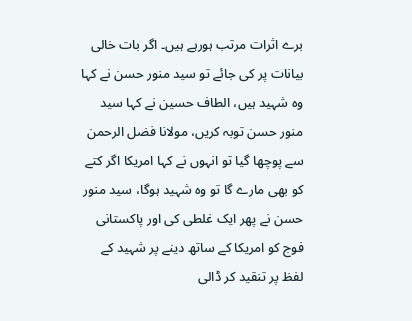برے اثرات مرتب ہورہے ہیں۔ اگر بات خالی بیانات پر کی جائے تو سید منور حسن نے کہا وہ شہید ہیں، الطاف حسین نے کہا سید منور حسن توبہ کریں، مولانا فضل الرحمن سے پوچھا گیا تو انہوں نے کہا امریکا اگر کتے کو بھی مارے گا تو وہ شہید ہوگا، سید منور حسن نے پھر ایک غلطی کی اور پاکستانی فوج کو امریکا کے ساتھ دینے پر شہید کے لفظ پر تنقید کر ڈالی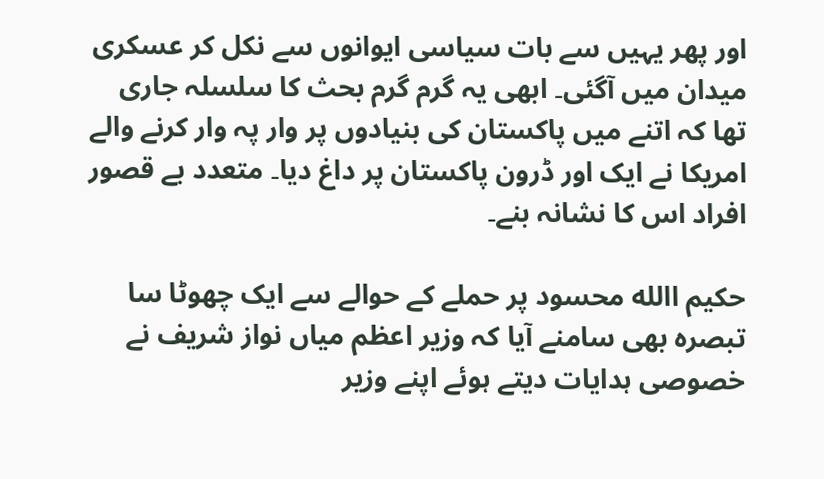اور پھر یہیں سے بات سیاسی ایوانوں سے نکل کر عسکری میدان میں آگئی۔ ابھی یہ گرم گرم بحث کا سلسلہ جاری تھا کہ اتنے میں پاکستان کی بنیادوں پر وار پہ وار کرنے والے امریکا نے ایک اور ڈرون پاکستان پر داغ دیا۔ متعدد بے قصور افراد اس کا نشانہ بنے۔

حکیم االله محسود پر حملے کے حوالے سے ایک چھوٹا سا تبصرہ بھی سامنے آیا کہ وزیر اعظم میاں نواز شریف نے خصوصی ہدایات دیتے ہوئے اپنے وزیر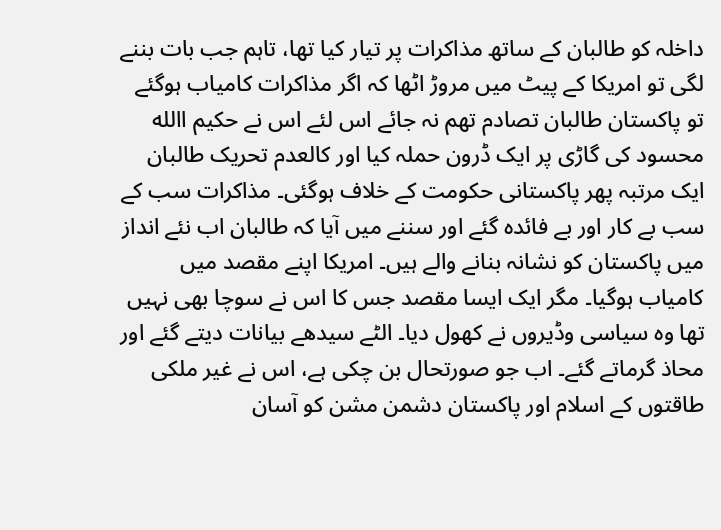داخلہ کو طالبان کے ساتھ مذاکرات پر تیار کیا تھا، تاہم جب بات بننے لگی تو امریکا کے پیٹ میں مروڑ اٹھا کہ اگر مذاکرات کامیاب ہوگئے تو پاکستان طالبان تصادم تھم نہ جائے اس لئے اس نے حکیم االله محسود کی گاڑی پر ایک ڈرون حملہ کیا اور کالعدم تحریک طالبان ایک مرتبہ پھر پاکستانی حکومت کے خلاف ہوگئی۔ مذاکرات سب کے سب بے کار اور بے فائدہ گئے اور سننے میں آیا کہ طالبان اب نئے انداز میں پاکستان کو نشانہ بنانے والے ہیں۔ امریکا اپنے مقصد میں کامیاب ہوگیا۔ مگر ایک ایسا مقصد جس کا اس نے سوچا بھی نہیں تھا وہ سیاسی وڈیروں نے کھول دیا۔ الٹے سیدھے بیانات دیتے گئے اور محاذ گرماتے گئے۔ اب جو صورتحال بن چکی ہے، اس نے غیر ملکی طاقتوں کے اسلام اور پاکستان دشمن مشن کو آسان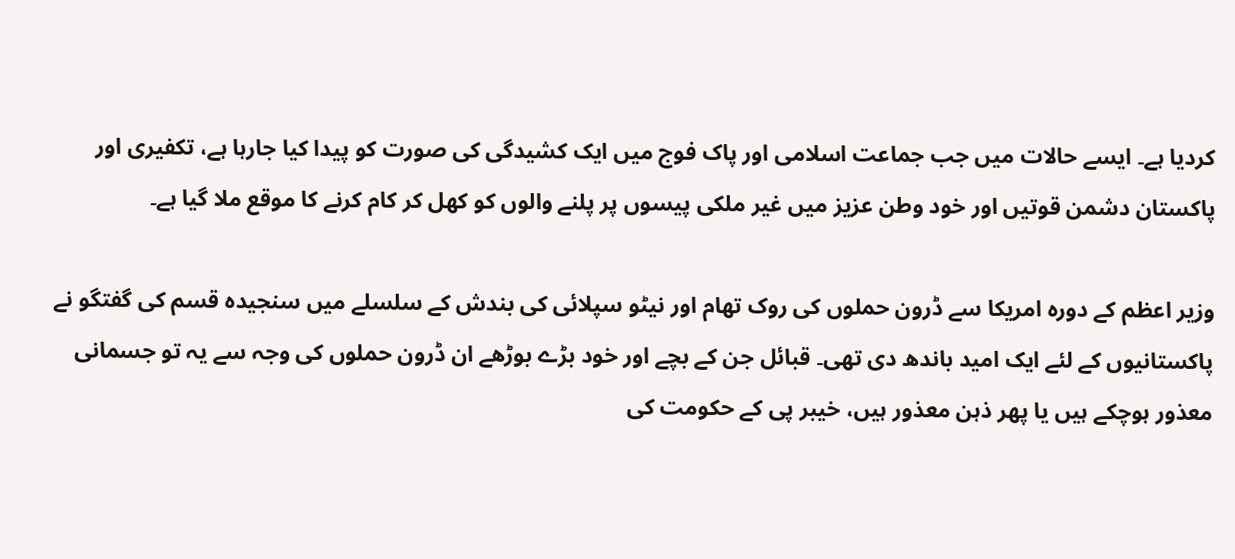کردیا ہے۔ ایسے حالات میں جب جماعت اسلامی اور پاک فوج میں ایک کشیدگی کی صورت کو پیدا کیا جارہا ہے، تکفیری اور پاکستان دشمن قوتیں اور خود وطن عزیز میں غیر ملکی پیسوں پر پلنے والوں کو کھل کر کام کرنے کا موقع ملا گیا ہے۔

وزیر اعظم کے دورہ امریکا سے ڈرون حملوں کی روک تھام اور نیٹو سپلائی کی بندش کے سلسلے میں سنجیدہ قسم کی گفتگو نے پاکستانیوں کے لئے ایک امید باندھ دی تھی۔ قبائل جن کے بچے اور خود بڑے بوڑھے ان ڈرون حملوں کی وجہ سے یہ تو جسمانی معذور ہوچکے ہیں یا پھر ذہن معذور ہیں، خیبر پی کے حکومت کی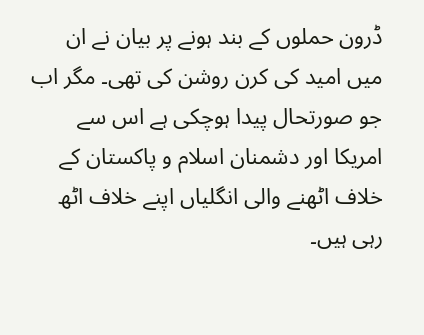ڈرون حملوں کے بند ہونے پر بیان نے ان میں امید کی کرن روشن کی تھی۔ مگر اب جو صورتحال پیدا ہوچکی ہے اس سے امریکا اور دشمنان اسلام و پاکستان کے خلاف اٹھنے والی انگلیاں اپنے خلاف اٹھ رہی ہیں۔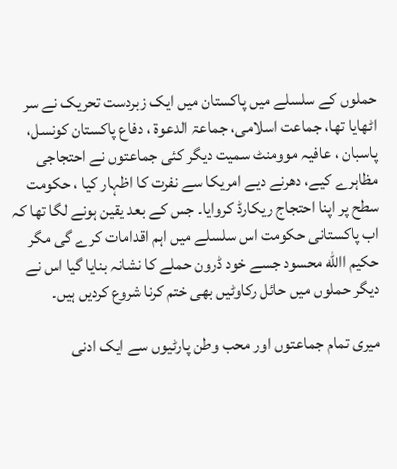حملوں کے سلسلے میں پاکستان میں ایک زبردست تحریک نے سر اٹھایا تھا، جماعت اسلامی، جماعۃ الدعوۃ ، دفاع پاکستان کونسل، پاسبان ، عافیہ موومنٹ سمیت دیگر کئی جماعتوں نے احتجاجی مظاہرے کیے، دھرنے دیے امریکا سے نفرت کا اظہار کیا ، حکومت سطح پر اپنا احتجاج ریکارڈ کروایا۔ جس کے بعد یقین ہونے لگا تھا کہ اب پاکستانی حکومت اس سلسلے میں اہم اقدامات کرے گی مگر حکیم االله محسود جسے خود ڈرون حملے کا نشانہ بنایا گیا اس نے دیگر حملوں میں حائل رکاوٹیں بھی ختم کرنا شروع کردیں ہیں۔

میری تمام جماعتوں اور محب وطن پارٹیوں سے ایک ادنی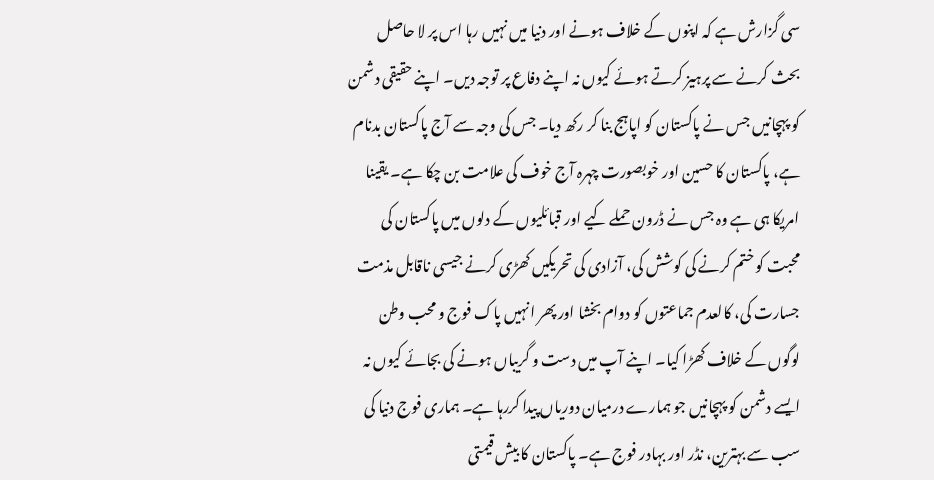سی گزارش ہے کہ اپنوں کے خلاف ہونے اور دنیا میں نہیں رہا اس پر لا حاصل بحث کرنے سے پرہیز کرتے ہوئے کیوں نہ اپنے دفاع پر توجہ دیں۔ اپنے حقیقی دشمن کو پہچانیں جس نے پاکستان کو اپاہج بنا کر رکھ دیا۔ جس کی وجہ سے آج پاکستان بدنام ہے، پاکستان کا حسین اور خوبصورت چہرہ آج خوف کی علامت بن چکا ہے۔ یقینا امریکا ہی ہے وہ جس نے ڈرون حملے کیے اور قبائلیوں کے دلوں میں پاکستان کی محبت کو ختم کرنے کی کوشش کی، آزادی کی تحریکیں کھڑی کرنے جیسی ناقابل مذمت جسارت کی، کالعدم جماعتوں کو دوام بخشا اور پھر انہیں پاک فوج و محب وطن لوگوں کے خلاف کھڑا کیا۔ اپنے آپ میں دست و گریباں ہونے کی بجائے کیوں نہ ایسے دشمن کو پہچانیں جو ہمارے درمیان دوریاں پیدا کررہا ہے۔ ہماری فوج دنیا کی سب سے بہترین، نڈر اور بہادر فوج ہے۔ پاکستان کا بیش قیمتی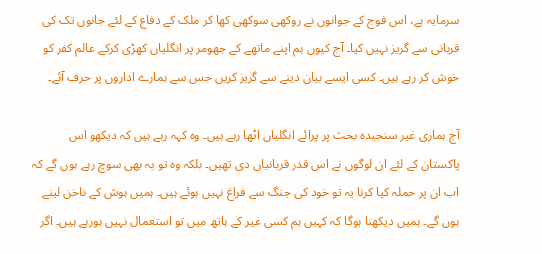سرمایہ ہے، اس فوج کے جوانوں نے روکھی سوکھی کھا کر ملک کے دفاع کے لئے جانوں تک کی قربانی سے گریز نہیں کیا۔ آج کیوں ہم اپنے ماتھے کے جھومر پر انگلیاں کھڑی کرکے عالم کفر کو خوش کر رہے ہیں۔ کسی ایسے بیان دینے سے گریز کریں جس سے ہمارے اداروں پر حرف آئے۔

آج ہماری غیر سنجیدہ بحث پر پرائے انگلیاں اٹھا رہے ہیں۔ وہ کہہ رہے ہیں کہ دیکھو اس پاکستان کے لئے ان لوگوں نے اس قدر قربانیاں دی تھیں۔ بلکہ وہ تو یہ بھی سوچ رہے ہوں گے کہ اب ان پر حملہ کیا کرنا یہ تو خود کی جنگ سے فراغ نہیں ہوئے ہیں۔ ہمیں ہوش کے ناخن لینے ہوں گے۔ ہمیں دیکھنا ہوگا کہ کہیں ہم کسی غیر کے ہاتھ میں تو استعمال نہیں ہورہے ہیں۔ اگر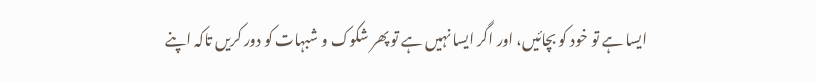ایسا ہے تو خود کو بچائیں، اور اگر ایسا نہیں ہے تو پھر شکوک و شبہات کو دور کریں تاکہ اپنے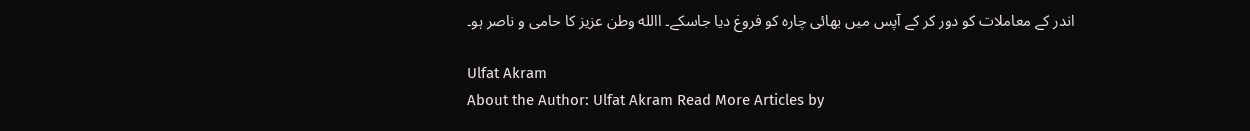اندر کے معاملات کو دور کر کے آپس میں بھائی چارہ کو فروغ دیا جاسکے۔ االله وطن عزیز کا حامی و ناصر ہو۔

Ulfat Akram
About the Author: Ulfat Akram Read More Articles by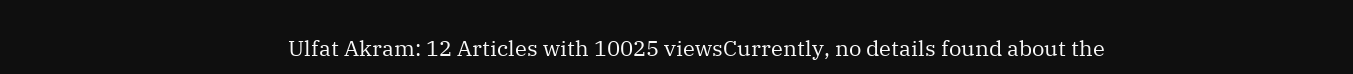Ulfat Akram: 12 Articles with 10025 viewsCurrently, no details found about the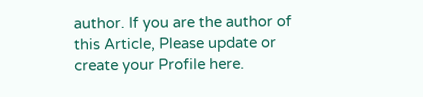author. If you are the author of this Article, Please update or create your Profile here.